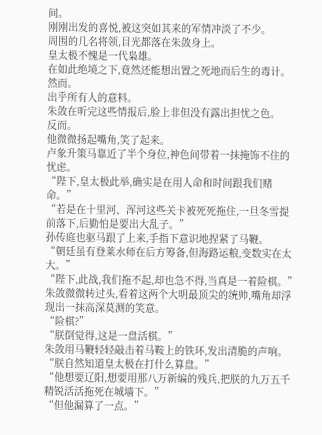间。
刚刚出发的喜悦,被这突如其来的军情冲淡了不少。
周围的几名将领,目光都落在朱敛身上。
皇太极不愧是一代枭雄。
在如此绝境之下,竟然还能想出置之死地而后生的毒计。
然而。
出乎所有人的意料。
朱敛在听完这些情报后,脸上非但没有露出担忧之色。
反而。
他微微扬起嘴角,笑了起来。
卢象升策马靠近了半个身位,神色间带着一抹掩饰不住的忧虑。
“陛下,皇太极此举,确实是在用人命和时间跟我们赌命。”
“若是在十里河、浑河这些关卡被死死拖住,一旦冬雪提前落下,后勤怕是要出大乱子。”
孙传庭也驱马跟了上来,手指下意识地捏紧了马鞭。
“朝廷虽有登莱水师在后方筹备,但海路运粮,变数实在太大。”
“陛下,此战,我们拖不起,却也急不得,当真是一着险棋。”
朱敛微微转过头,看着这两个大明最顶尖的统帅,嘴角却浮现出一抹高深莫测的笑意。
“险棋?”
“朕倒觉得,这是一盘活棋。”
朱敛用马鞭轻轻敲击着马鞍上的铁环,发出清脆的声响。
“朕自然知道皇太极在打什么算盘。”
“他想要辽阳,想要用那八万新编的残兵,把朕的九万五千精锐活活拖死在城墙下。”
“但他漏算了一点。”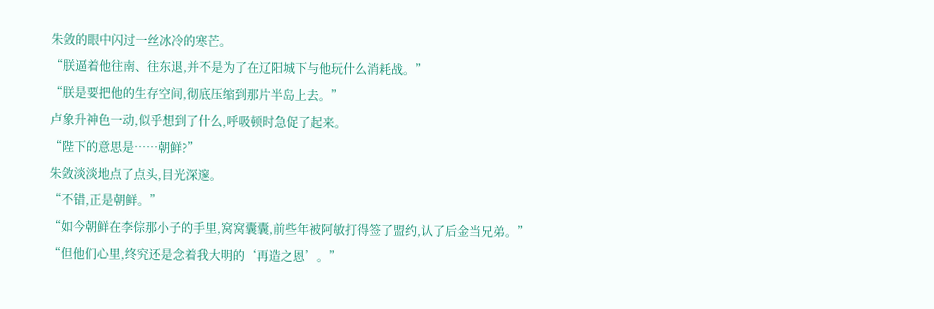朱敛的眼中闪过一丝冰冷的寒芒。
“朕逼着他往南、往东退,并不是为了在辽阳城下与他玩什么消耗战。”
“朕是要把他的生存空间,彻底压缩到那片半岛上去。”
卢象升神色一动,似乎想到了什么,呼吸顿时急促了起来。
“陛下的意思是……朝鲜?”
朱敛淡淡地点了点头,目光深邃。
“不错,正是朝鲜。”
“如今朝鲜在李倧那小子的手里,窝窝囊囊,前些年被阿敏打得签了盟约,认了后金当兄弟。”
“但他们心里,终究还是念着我大明的‘再造之恩’。”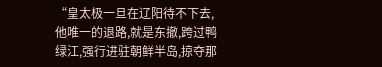“皇太极一旦在辽阳待不下去,他唯一的退路,就是东撤,跨过鸭绿江,强行进驻朝鲜半岛,掠夺那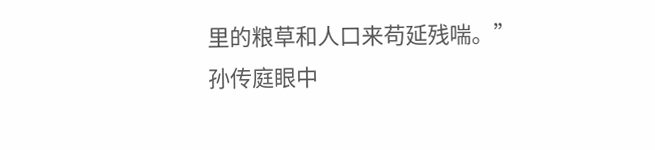里的粮草和人口来苟延残喘。”
孙传庭眼中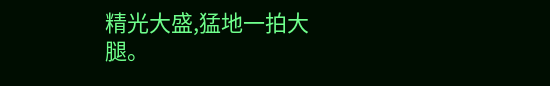精光大盛,猛地一拍大腿。